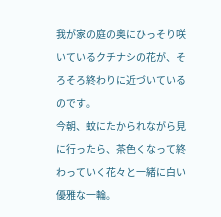我が家の庭の奥にひっそり咲いているクチナシの花が、そろそろ終わりに近づいているのです。
今朝、蚊にたかられながら見に行ったら、茶色くなって終わっていく花々と一緒に白い優雅な一輪。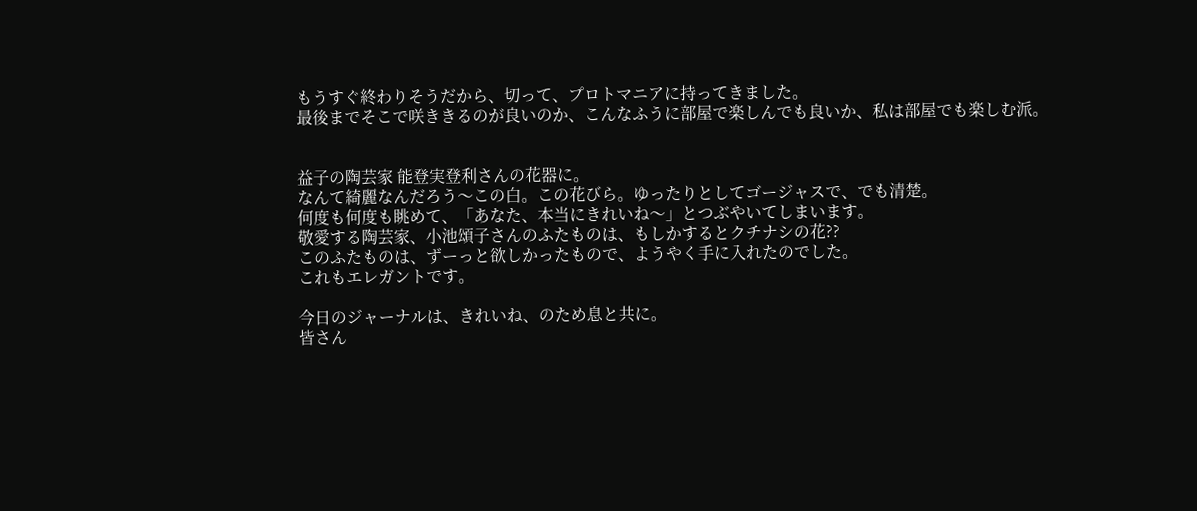もうすぐ終わりそうだから、切って、プロトマニアに持ってきました。
最後までそこで咲ききるのが良いのか、こんなふうに部屋で楽しんでも良いか、私は部屋でも楽しむ派。


益子の陶芸家 能登実登利さんの花器に。
なんて綺麗なんだろう〜この白。この花びら。ゆったりとしてゴージャスで、でも清楚。
何度も何度も眺めて、「あなた、本当にきれいね〜」とつぶやいてしまいます。
敬愛する陶芸家、小池頌子さんのふたものは、もしかするとクチナシの花??
このふたものは、ずーっと欲しかったもので、ようやく手に入れたのでした。
これもエレガントです。

今日のジャーナルは、きれいね、のため息と共に。
皆さん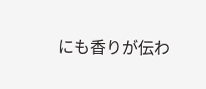にも香りが伝わ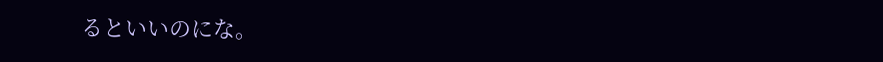るといいのにな。